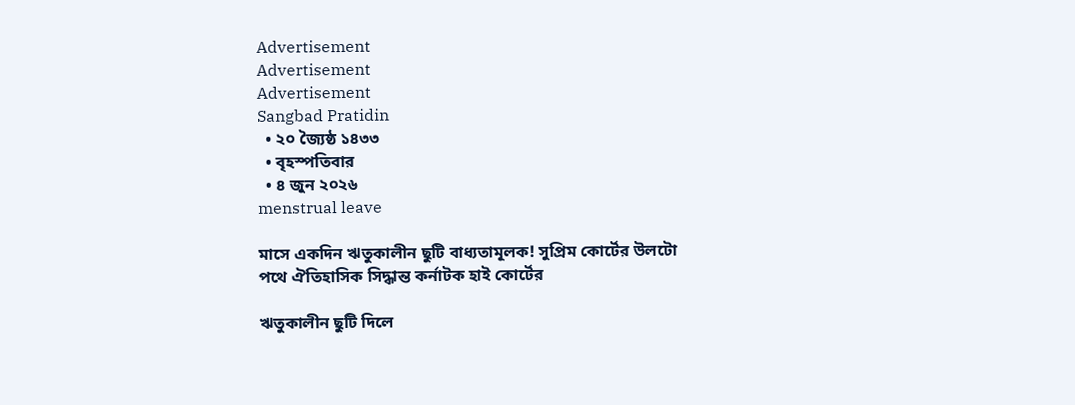Advertisement
Advertisement
Advertisement
Sangbad Pratidin
  • ২০ জ্যৈষ্ঠ ১৪৩৩
  • বৃহস্পতিবার
  • ৪ জুন ২০২৬
menstrual leave

মাসে একদিন ঋতুকালীন ছুটি বাধ্যতামূলক! সুপ্রিম কোর্টের উলটো পথে ঐতিহাসিক সিদ্ধান্ত কর্নাটক হাই কোর্টের

ঋতুকালীন ছুটি দিলে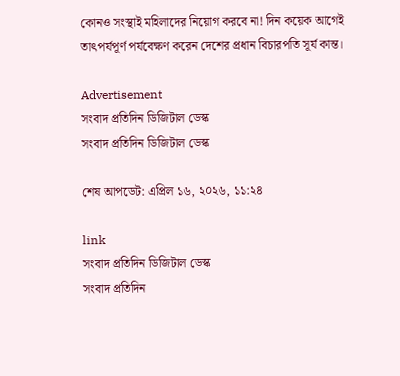কোনও সংস্থাই মহিলাদের নিয়োগ করবে না! দিন কয়েক আগেই তাৎপর্যপূর্ণ পর্যবেক্ষণ করেন দেশের প্রধান বিচারপতি সূর্য কান্ত।

Advertisement
সংবাদ প্রতিদিন ডিজিটাল ডেস্ক
সংবাদ প্রতিদিন ডিজিটাল ডেস্ক

শেষ আপডেট: এপ্রিল ১৬, ২০২৬, ১১:২৪

link
সংবাদ প্রতিদিন ডিজিটাল ডেস্ক
সংবাদ প্রতিদিন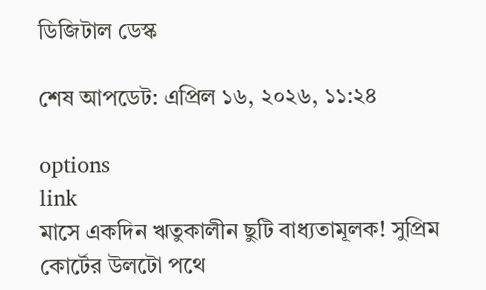ডিজিটাল ডেস্ক

শেষ আপডেট: এপ্রিল ১৬, ২০২৬, ১১:২৪

options
link
মাসে একদিন ঋতুকালীন ছুটি বাধ্যতামূলক! সুপ্রিম কোর্টের উলটো পথে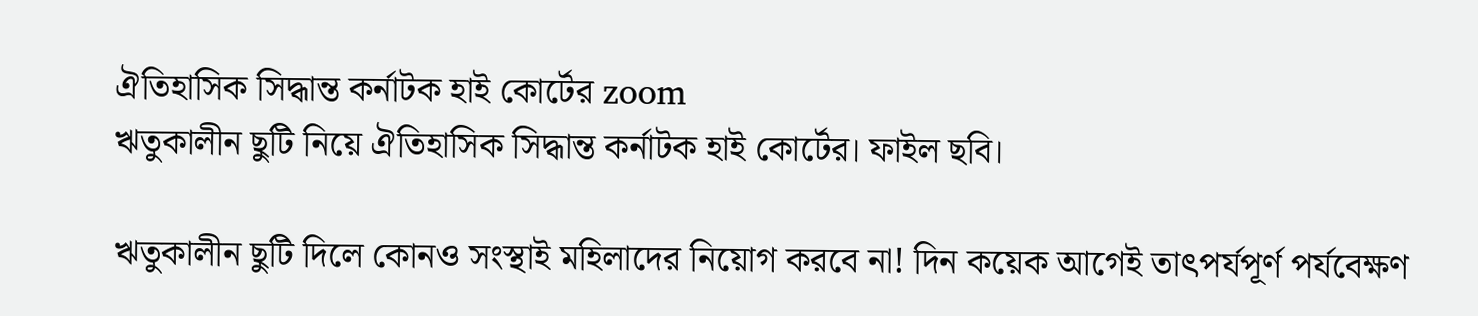ঐতিহাসিক সিদ্ধান্ত কর্নাটক হাই কোর্টের zoom
ঋতুকালীন ছুটি নিয়ে ঐতিহাসিক সিদ্ধান্ত কর্নাটক হাই কোর্টের। ফাইল ছবি।

ঋতুকালীন ছুটি দিলে কোনও সংস্থাই মহিলাদের নিয়োগ করবে না! দিন কয়েক আগেই তাৎপর্যপূর্ণ পর্যবেক্ষণ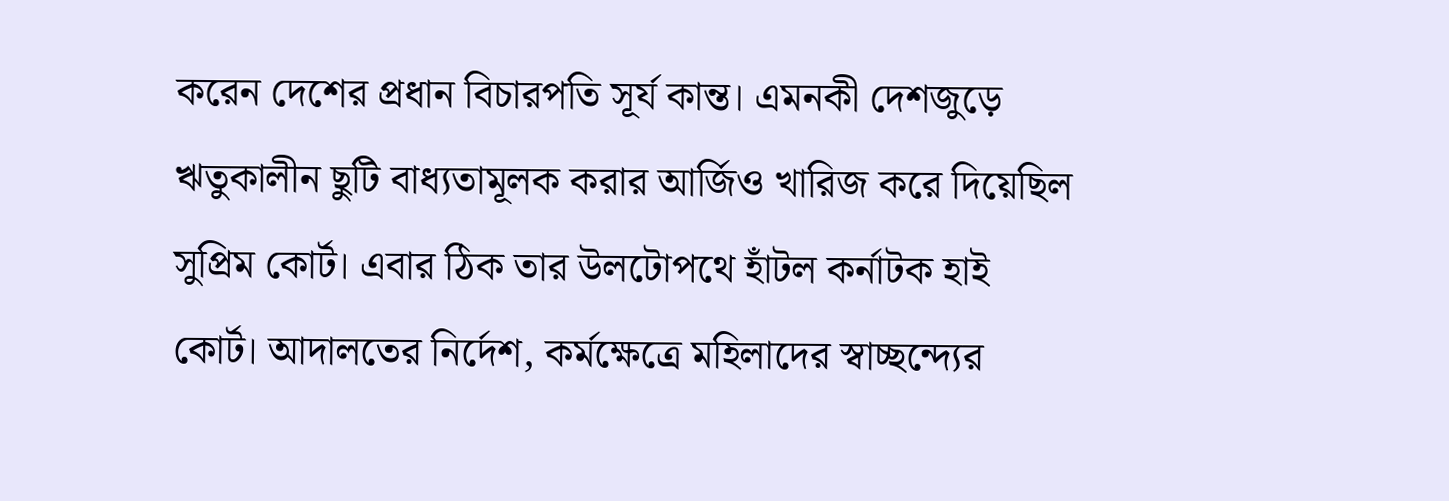করেন দেশের প্রধান বিচারপতি সূর্য কান্ত। এমনকী দেশজুড়ে ঋতুকালীন ছুটি বাধ্যতামূলক করার আর্জিও খারিজ করে দিয়েছিল সুপ্রিম কোর্ট। এবার ঠিক তার উলটোপথে হাঁটল কর্নাটক হাই কোর্ট। আদালতের নির্দেশ, কর্মক্ষেত্রে মহিলাদের স্বাচ্ছন্দ্যের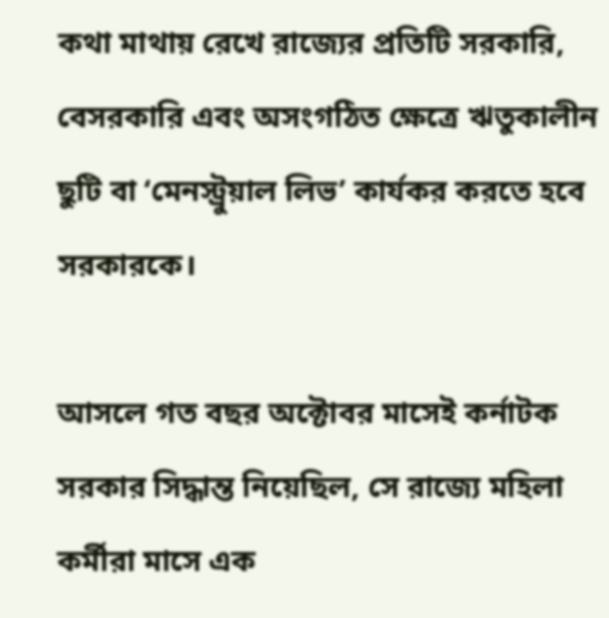কথা মাথায় রেখে রাজ্যের প্রতিটি সরকারি, বেসরকারি এবং অসংগঠিত ক্ষেত্রে ঋতুকালীন ছুটি বা ‘মেনস্ট্রুয়াল লিভ’ কার্যকর করতে হবে সরকারকে।

আসলে গত বছর অক্টোবর মাসেই কর্নাটক সরকার সিদ্ধান্ত নিয়েছিল, সে রাজ্যে মহিলা কর্মীরা মাসে এক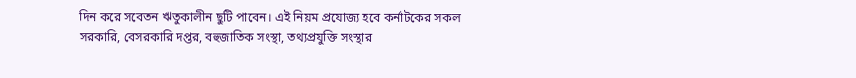দিন করে সবেতন ঋতুকালীন ছুটি পাবেন। এই নিয়ম প্রযোজ্য হবে কর্নাটকের সকল সরকারি, বেসরকারি দপ্তর, বহুজাতিক সংস্থা, তথ্যপ্রযুক্তি সংস্থার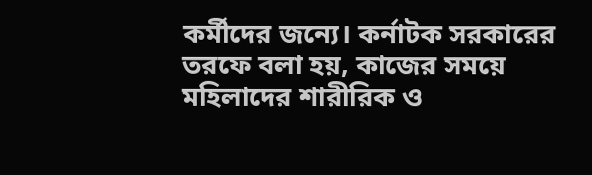কর্মীদের জন্যে। কর্নাটক সরকারের তরফে বলা হয়, কাজের সময়ে মহিলাদের শারীরিক ও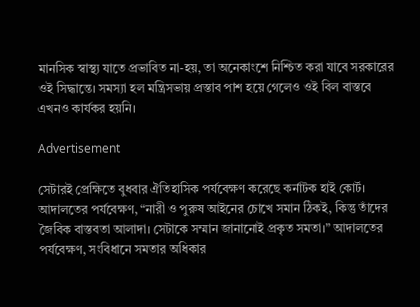মানসিক স্বাস্থ্য যাতে প্রভাবিত না-হয়, তা অনেকাংশে নিশ্চিত করা যাবে সরকারের ওই সিদ্ধান্তে। সমস্যা হল মন্ত্রিসভায় প্রস্তাব পাশ হয়ে গেলেও ওই বিল বাস্তবে এখনও কার্যকর হয়নি।

Advertisement

সেটারই প্রেক্ষিতে বুধবার ঐতিহাসিক পর্যবেক্ষণ করেছে কর্নাটক হাই কোর্ট। আদালতের পর্যবেক্ষণ, “নারী ও পুরুষ আইনের চোখে সমান ঠিকই, কিন্তু তাঁদের জৈবিক বাস্তবতা আলাদা। সেটাকে সম্মান জানানোই প্রকৃত সমতা।” আদালতের পর্যবেক্ষণ, সংবিধানে সমতার অধিকার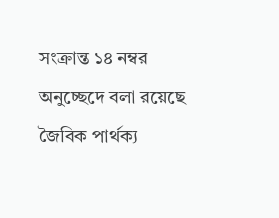সংক্রান্ত ১৪ নম্বর অনুচ্ছেদে বলা রয়েছে জৈবিক পার্থক্য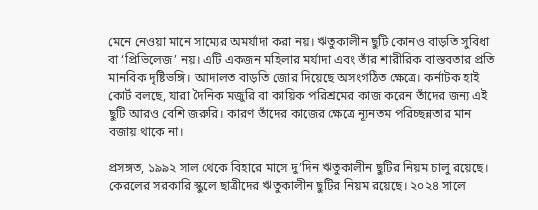মেনে নেওয়া মানে সাম্যের অমর্যাদা করা নয়। ঋতুকালীন ছুটি কোনও বাড়তি সুবিধা বা ‘প্রিভিলেজ’ নয়। এটি একজন মহিলার মর্যাদা এবং তাঁর শারীরিক বাস্তবতার প্রতি মানবিক দৃষ্টিভঙ্গি। আদালত বাড়তি জোর দিয়েছে অসংগঠিত ক্ষেত্রে। কর্নাটক হাই কোর্ট বলছে, যারা দৈনিক মজুরি বা কায়িক পরিশ্রমের কাজ করেন তাঁদের জন্য এই ছুটি আরও বেশি জরুরি। কারণ তাঁদের কাজের ক্ষেত্রে ন্যূনতম পরিচ্ছন্নতার মান বজায় থাকে না।

প্রসঙ্গত, ১৯৯২ সাল থেকে বিহারে মাসে দু’দিন ঋতুকালীন ছুটির নিয়ম চালু রয়েছে। কেরলের সরকারি স্কুলে ছাত্রীদের ঋতুকালীন ছুটির নিয়ম রয়েছে। ২০২৪ সালে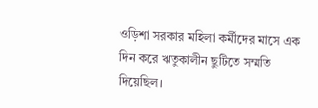ওড়িশা সরকার মহিলা কর্মীদের মাসে এক দিন করে ঋতুকালীন ছুটিতে সম্মতি দিয়েছিল।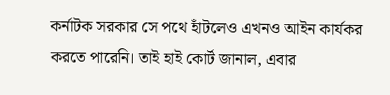কর্নাটক সরকার সে পথে হাঁটলেও এখনও আইন কার্যকর করতে পারেনি। তাই হাই কোর্ট জানাল, এবার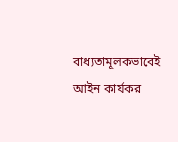বাধ্যতামূলকভাবেই আইন কার্যকর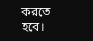করতে হবে।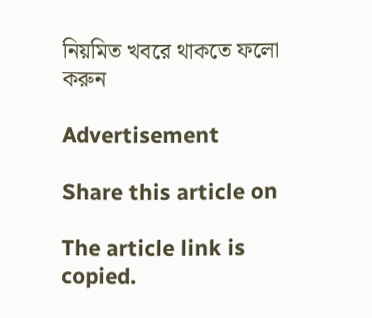নিয়মিত খবরে থাকতে ফলো করুন

Advertisement

Share this article on

The article link is copied.